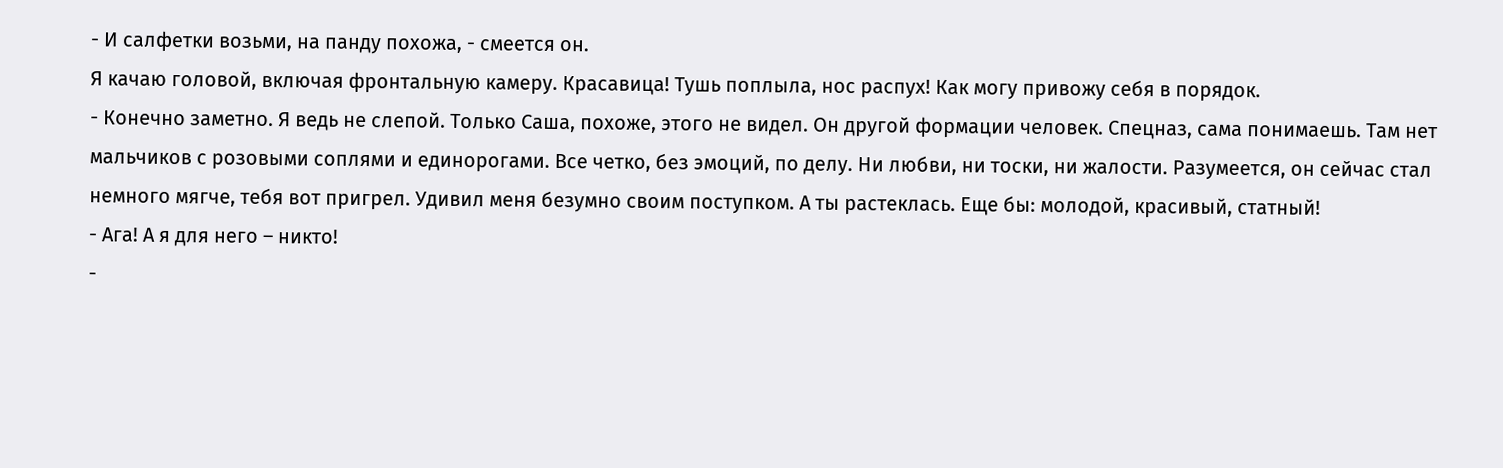- И салфетки возьми, на панду похожа, - смеется он.
Я качаю головой, включая фронтальную камеру. Красавица! Тушь поплыла, нос распух! Как могу привожу себя в порядок.
- Конечно заметно. Я ведь не слепой. Только Саша, похоже, этого не видел. Он другой формации человек. Спецназ, сама понимаешь. Там нет мальчиков с розовыми соплями и единорогами. Все четко, без эмоций, по делу. Ни любви, ни тоски, ни жалости. Разумеется, он сейчас стал немного мягче, тебя вот пригрел. Удивил меня безумно своим поступком. А ты растеклась. Еще бы: молодой, красивый, статный!
- Ага! А я для него – никто!
-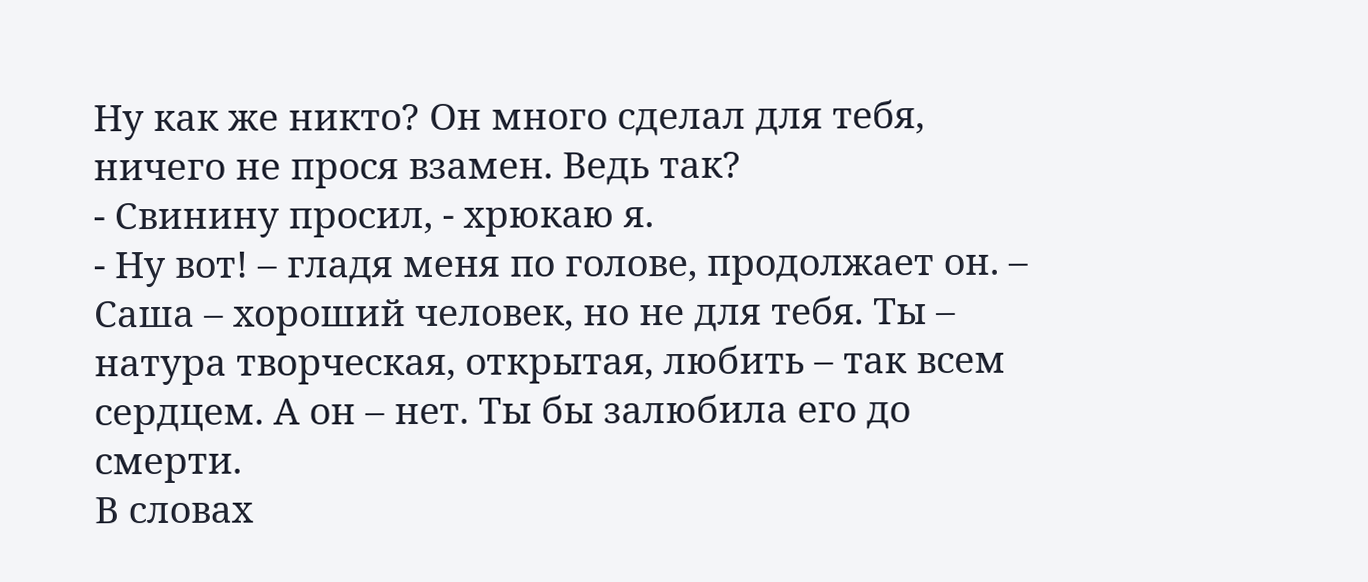Ну как же никто? Он много сделал для тебя, ничего не прося взамен. Ведь так?
- Свинину просил, - хрюкаю я.
- Ну вот! – гладя меня по голове, продолжает он. – Саша – хороший человек, но не для тебя. Ты – натура творческая, открытая, любить – так всем сердцем. А он – нет. Ты бы залюбила его до смерти.
В словах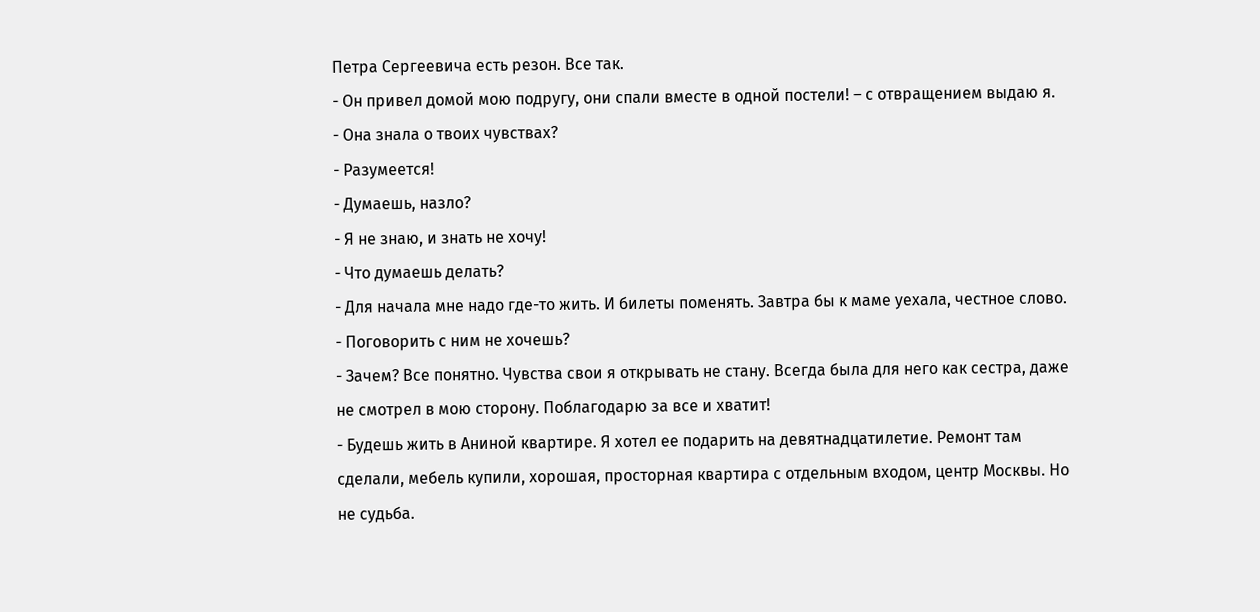Петра Сергеевича есть резон. Все так.
- Он привел домой мою подругу, они спали вместе в одной постели! – с отвращением выдаю я.
- Она знала о твоих чувствах?
- Разумеется!
- Думаешь, назло?
- Я не знаю, и знать не хочу!
- Что думаешь делать?
- Для начала мне надо где-то жить. И билеты поменять. Завтра бы к маме уехала, честное слово.
- Поговорить с ним не хочешь?
- Зачем? Все понятно. Чувства свои я открывать не стану. Всегда была для него как сестра, даже не смотрел в мою сторону. Поблагодарю за все и хватит!
- Будешь жить в Аниной квартире. Я хотел ее подарить на девятнадцатилетие. Ремонт там сделали, мебель купили, хорошая, просторная квартира с отдельным входом, центр Москвы. Но не судьба.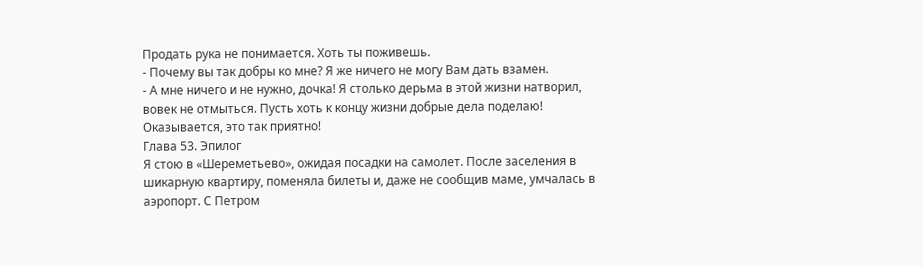Продать рука не понимается. Хоть ты поживешь.
- Почему вы так добры ко мне? Я же ничего не могу Вам дать взамен.
- А мне ничего и не нужно, дочка! Я столько дерьма в этой жизни натворил, вовек не отмыться. Пусть хоть к концу жизни добрые дела поделаю! Оказывается, это так приятно!
Глава 53. Эпилог
Я стою в «Шереметьево», ожидая посадки на самолет. После заселения в шикарную квартиру, поменяла билеты и, даже не сообщив маме, умчалась в аэропорт. С Петром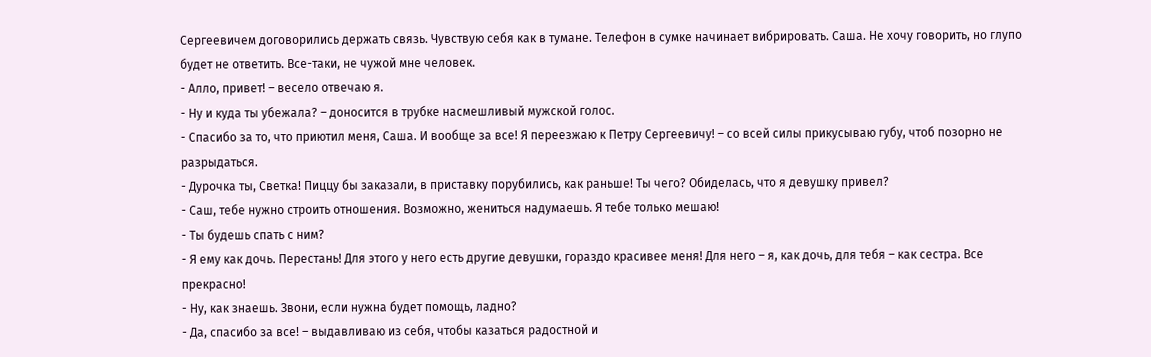Сергеевичем договорились держать связь. Чувствую себя как в тумане. Телефон в сумке начинает вибрировать. Саша. Не хочу говорить, но глупо будет не ответить. Все-таки, не чужой мне человек.
- Алло, привет! – весело отвечаю я.
- Ну и куда ты убежала? – доносится в трубке насмешливый мужской голос.
- Спасибо за то, что приютил меня, Саша. И вообще за все! Я переезжаю к Петру Сергеевичу! – со всей силы прикусываю губу, чтоб позорно не разрыдаться.
- Дурочка ты, Светка! Пиццу бы заказали, в приставку порубились, как раньше! Ты чего? Обиделась, что я девушку привел?
- Саш, тебе нужно строить отношения. Возможно, жениться надумаешь. Я тебе только мешаю!
- Ты будешь спать с ним?
- Я ему как дочь. Перестань! Для этого у него есть другие девушки, гораздо красивее меня! Для него – я, как дочь, для тебя – как сестра. Все прекрасно!
- Ну, как знаешь. Звони, если нужна будет помощь, ладно?
- Да, спасибо за все! – выдавливаю из себя, чтобы казаться радостной и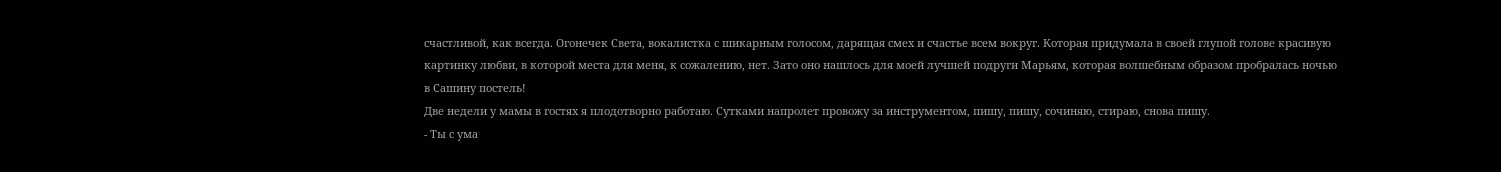счастливой, как всегда. Огонечек Света, вокалистка с шикарным голосом, дарящая смех и счастье всем вокруг. Которая придумала в своей глупой голове красивую картинку любви, в которой места для меня, к сожалению, нет. Зато оно нашлось для моей лучшей подруги Марьям, которая волшебным образом пробралась ночью в Сашину постель!
Две недели у мамы в гостях я плодотворно работаю. Сутками напролет провожу за инструментом, пишу, пишу, сочиняю, стираю, снова пишу.
- Ты с ума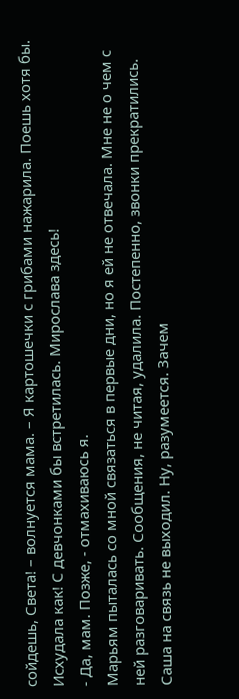сойдешь, Света! – волнуется мама. – Я картошечки с грибами нажарила. Поешь хотя бы. Исхудала как! С девчонками бы встретилась. Мирослава здесь!
- Да, мам. Позже, - отмахиваюсь я.
Марьям пыталась со мной связаться в первые дни, но я ей не отвечала. Мне не о чем с ней разговаривать. Сообщения, не читая, удалила. Постепенно, звонки прекратились. Саша на связь не выходил. Ну, разумеется. Зачем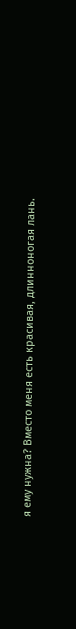я ему нужна? Вместо меня есть красивая, длинноногая лань.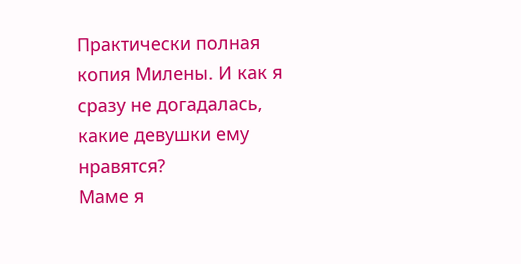Практически полная копия Милены. И как я сразу не догадалась, какие девушки ему нравятся?
Маме я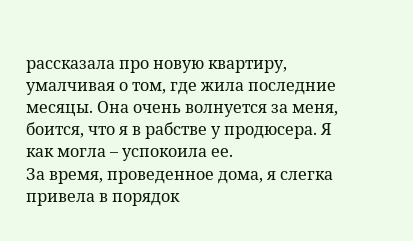рассказала про новую квартиру, умалчивая о том, где жила последние месяцы. Она очень волнуется за меня, боится, что я в рабстве у продюсера. Я как могла – успокоила ее.
За время, проведенное дома, я слегка привела в порядок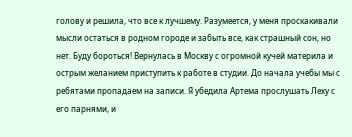голову и решила, что все к лучшему. Разумеется, у меня проскакивали мысли остаться в родном городе и забыть все, как страшный сон, но нет. Буду бороться! Вернулась в Москву с огромной кучей материла и острым желанием приступить к работе в студии. До начала учебы мы с ребятами пропадаем на записи. Я убедила Артема прослушать Леху с его парнями, и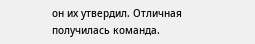он их утвердил. Отличная получилась команда.